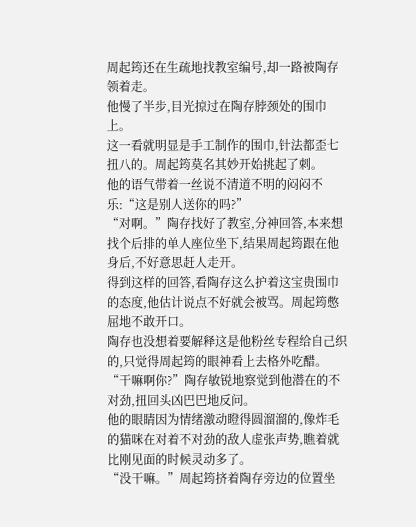周起筠还在生疏地找教室编号,却一路被陶存领着走。
他慢了半步,目光掠过在陶存脖颈处的围巾上。
这一看就明显是手工制作的围巾,针法都歪七扭八的。周起筠莫名其妙开始挑起了刺。
他的语气带着一丝说不清道不明的闷闷不乐:“这是别人送你的吗?”
“对啊。”陶存找好了教室,分神回答,本来想找个后排的单人座位坐下,结果周起筠跟在他身后,不好意思赶人走开。
得到这样的回答,看陶存这么护着这宝贵围巾的态度,他估计说点不好就会被骂。周起筠憋屈地不敢开口。
陶存也没想着要解释这是他粉丝专程给自己织的,只觉得周起筠的眼神看上去格外吃醋。
“干嘛啊你?”陶存敏锐地察觉到他潜在的不对劲,扭回头凶巴巴地反问。
他的眼睛因为情绪激动瞪得圆溜溜的,像炸毛的猫咪在对着不对劲的敌人虚张声势,瞧着就比刚见面的时候灵动多了。
“没干嘛。”周起筠挤着陶存旁边的位置坐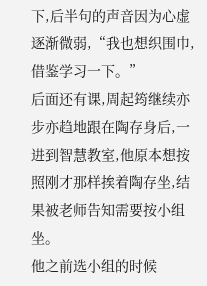下,后半句的声音因为心虚逐渐微弱,“我也想织围巾,借鉴学习一下。”
后面还有课,周起筠继续亦步亦趋地跟在陶存身后,一进到智慧教室,他原本想按照刚才那样挨着陶存坐,结果被老师告知需要按小组坐。
他之前选小组的时候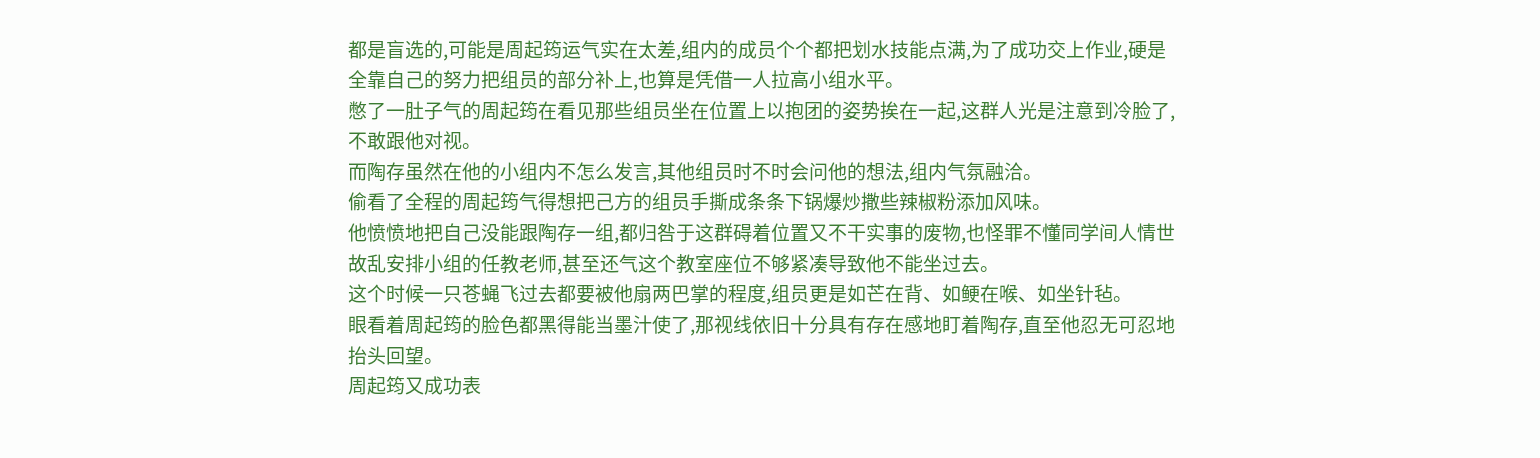都是盲选的,可能是周起筠运气实在太差,组内的成员个个都把划水技能点满,为了成功交上作业,硬是全靠自己的努力把组员的部分补上,也算是凭借一人拉高小组水平。
憋了一肚子气的周起筠在看见那些组员坐在位置上以抱团的姿势挨在一起,这群人光是注意到冷脸了,不敢跟他对视。
而陶存虽然在他的小组内不怎么发言,其他组员时不时会问他的想法,组内气氛融洽。
偷看了全程的周起筠气得想把己方的组员手撕成条条下锅爆炒撒些辣椒粉添加风味。
他愤愤地把自己没能跟陶存一组,都归咎于这群碍着位置又不干实事的废物,也怪罪不懂同学间人情世故乱安排小组的任教老师,甚至还气这个教室座位不够紧凑导致他不能坐过去。
这个时候一只苍蝇飞过去都要被他扇两巴掌的程度,组员更是如芒在背、如鲠在喉、如坐针毡。
眼看着周起筠的脸色都黑得能当墨汁使了,那视线依旧十分具有存在感地盯着陶存,直至他忍无可忍地抬头回望。
周起筠又成功表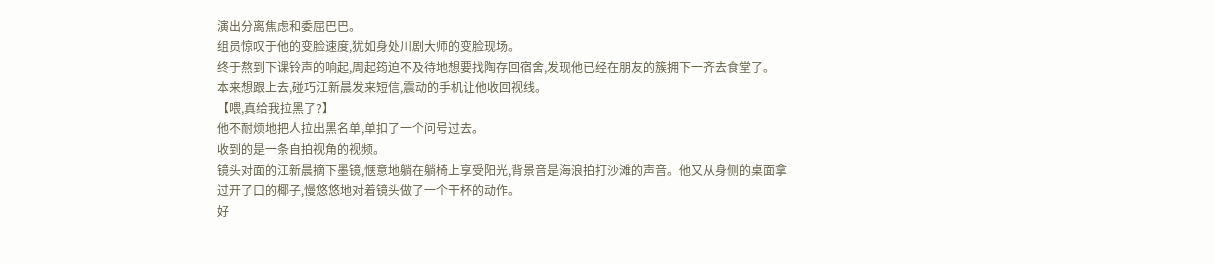演出分离焦虑和委屈巴巴。
组员惊叹于他的变脸速度,犹如身处川剧大师的变脸现场。
终于熬到下课铃声的响起,周起筠迫不及待地想要找陶存回宿舍,发现他已经在朋友的簇拥下一齐去食堂了。
本来想跟上去,碰巧江新晨发来短信,震动的手机让他收回视线。
【喂,真给我拉黑了?】
他不耐烦地把人拉出黑名单,单扣了一个问号过去。
收到的是一条自拍视角的视频。
镜头对面的江新晨摘下墨镜,惬意地躺在躺椅上享受阳光,背景音是海浪拍打沙滩的声音。他又从身侧的桌面拿过开了口的椰子,慢悠悠地对着镜头做了一个干杯的动作。
好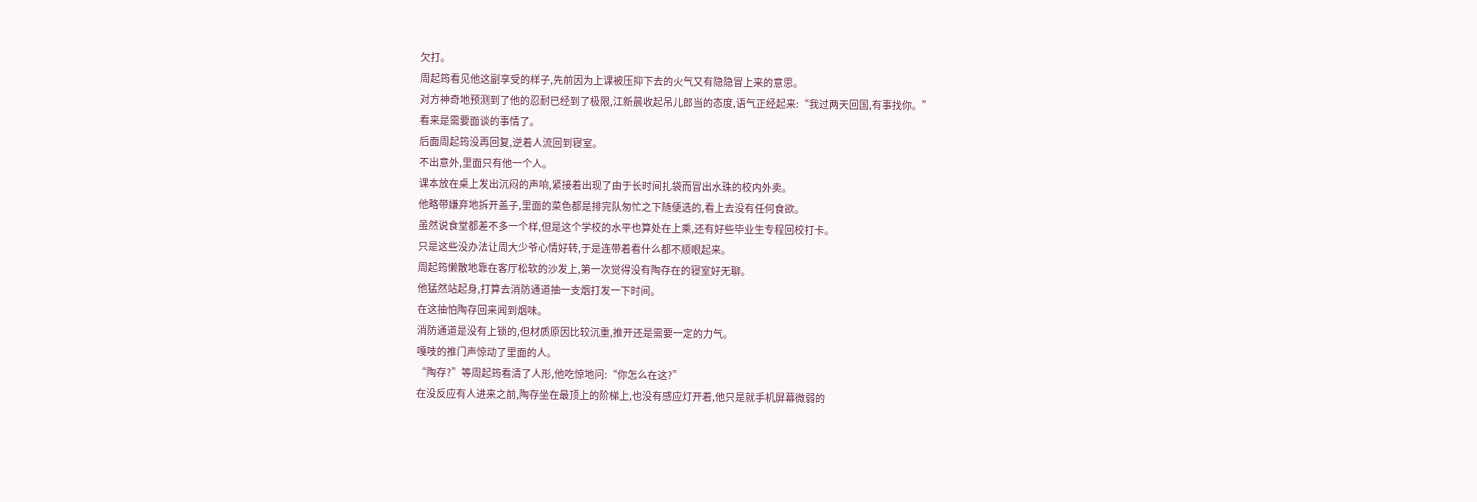欠打。
周起筠看见他这副享受的样子,先前因为上课被压抑下去的火气又有隐隐冒上来的意思。
对方神奇地预测到了他的忍耐已经到了极限,江新晨收起吊儿郎当的态度,语气正经起来:“我过两天回国,有事找你。”
看来是需要面谈的事情了。
后面周起筠没再回复,逆着人流回到寝室。
不出意外,里面只有他一个人。
课本放在桌上发出沉闷的声响,紧接着出现了由于长时间扎袋而冒出水珠的校内外卖。
他略带嫌弃地拆开盖子,里面的菜色都是排完队匆忙之下随便选的,看上去没有任何食欲。
虽然说食堂都差不多一个样,但是这个学校的水平也算处在上乘,还有好些毕业生专程回校打卡。
只是这些没办法让周大少爷心情好转,于是连带着看什么都不顺眼起来。
周起筠懒散地靠在客厅松软的沙发上,第一次觉得没有陶存在的寝室好无聊。
他猛然站起身,打算去消防通道抽一支烟打发一下时间。
在这抽怕陶存回来闻到烟味。
消防通道是没有上锁的,但材质原因比较沉重,推开还是需要一定的力气。
嘎吱的推门声惊动了里面的人。
“陶存?”等周起筠看清了人形,他吃惊地问:“你怎么在这?”
在没反应有人进来之前,陶存坐在最顶上的阶梯上,也没有感应灯开着,他只是就手机屏幕微弱的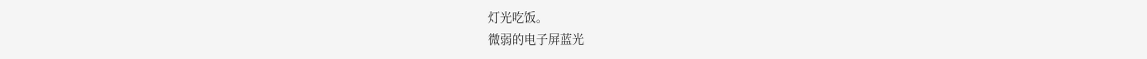灯光吃饭。
微弱的电子屏蓝光